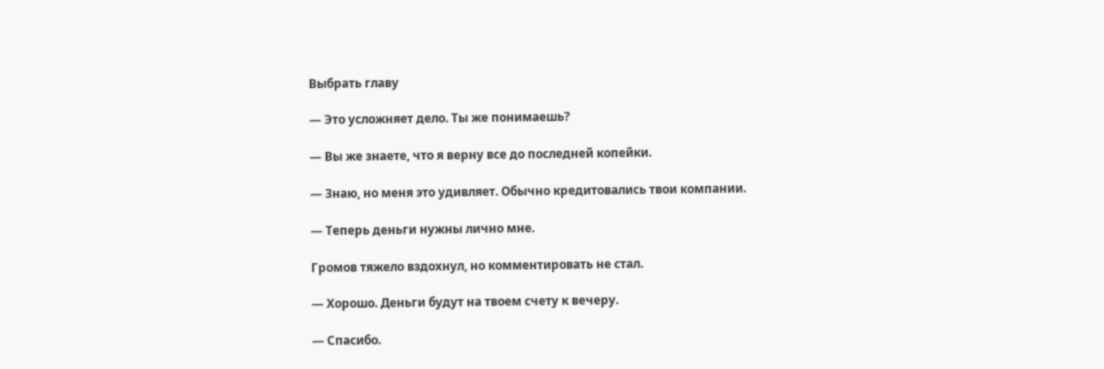Выбрать главу

— Это усложняет дело. Ты же понимаешь?

— Вы же знаете, что я верну все до последней копейки.

— Знаю, но меня это удивляет. Обычно кредитовались твои компании.

— Теперь деньги нужны лично мне.

Громов тяжело вздохнул, но комментировать не стал.

— Хорошо. Деньги будут на твоем счету к вечеру.

— Спасибо.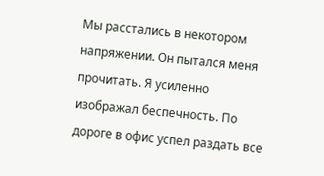Мы расстались в некотором напряжении. Он пытался меня прочитать. Я усиленно изображал беспечность. По дороге в офис успел раздать все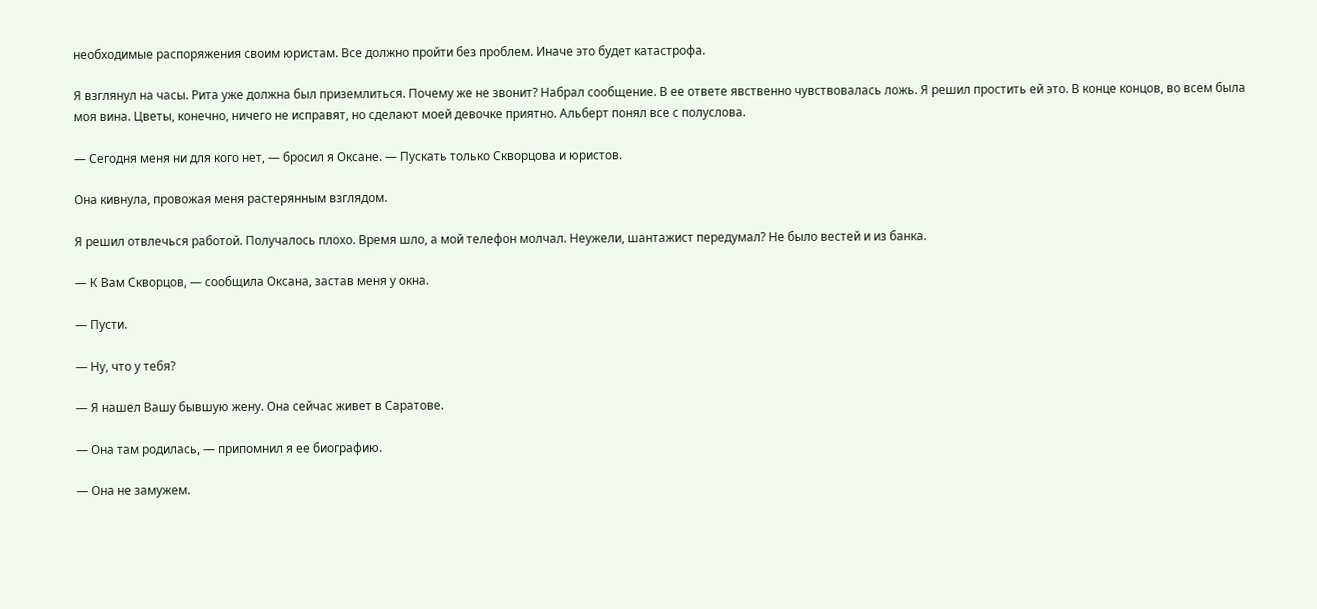необходимые распоряжения своим юристам. Все должно пройти без проблем. Иначе это будет катастрофа.

Я взглянул на часы. Рита уже должна был приземлиться. Почему же не звонит? Набрал сообщение. В ее ответе явственно чувствовалась ложь. Я решил простить ей это. В конце концов, во всем была моя вина. Цветы, конечно, ничего не исправят, но сделают моей девочке приятно. Альберт понял все с полуслова.

— Сегодня меня ни для кого нет, — бросил я Оксане. — Пускать только Скворцова и юристов.

Она кивнула, провожая меня растерянным взглядом.

Я решил отвлечься работой. Получалось плохо. Время шло, а мой телефон молчал. Неужели, шантажист передумал? Не было вестей и из банка.

— К Вам Скворцов, — сообщила Оксана, застав меня у окна.

— Пусти.

— Ну, что у тебя?

— Я нашел Вашу бывшую жену. Она сейчас живет в Саратове.

— Она там родилась, — припомнил я ее биографию.

— Она не замужем.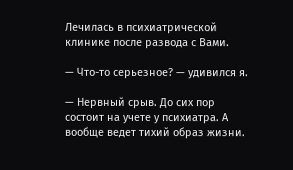Лечилась в психиатрической клинике после развода с Вами.

— Что-то серьезное? — удивился я.

— Нервный срыв. До сих пор состоит на учете у психиатра. А вообще ведет тихий образ жизни.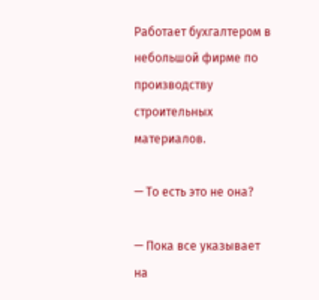Работает бухгалтером в небольшой фирме по производству строительных материалов.

— То есть это не она?

— Пока все указывает на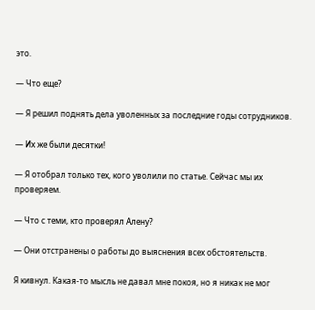это.

— Что еще?

— Я решил поднять дела уволенных за последние годы сотрудников.

— Их же были десятки!

— Я отобрал только тех, кого уволили по статье. Сейчас мы их проверяем.

— Что с теми, кто проверял Алену?

— Они отстранены о работы до выяснения всех обстоятельств.

Я кивнул. Какая-то мысль не давал мне покоя, но я никак не мог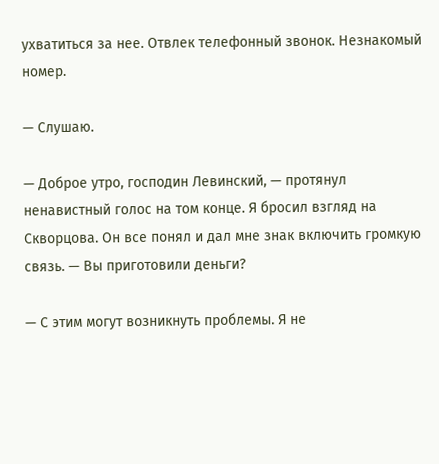ухватиться за нее. Отвлек телефонный звонок. Незнакомый номер.

— Слушаю.

— Доброе утро, господин Левинский, — протянул ненавистный голос на том конце. Я бросил взгляд на Скворцова. Он все понял и дал мне знак включить громкую связь. — Вы приготовили деньги?

— С этим могут возникнуть проблемы. Я не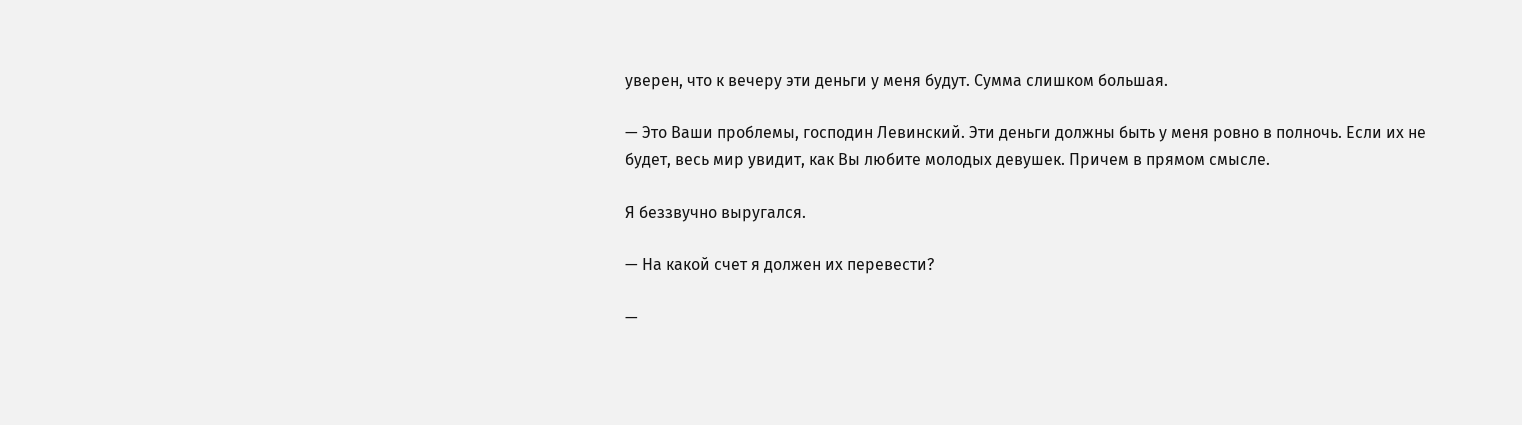уверен, что к вечеру эти деньги у меня будут. Сумма слишком большая.

— Это Ваши проблемы, господин Левинский. Эти деньги должны быть у меня ровно в полночь. Если их не будет, весь мир увидит, как Вы любите молодых девушек. Причем в прямом смысле.

Я беззвучно выругался.

— На какой счет я должен их перевести?

—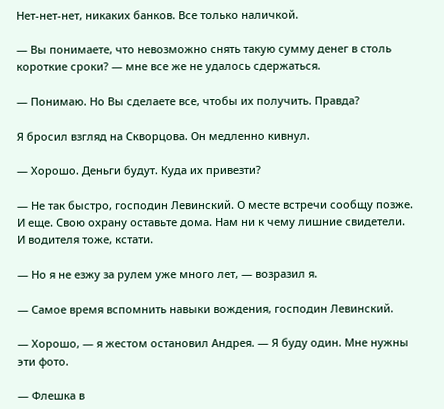Нет-нет-нет, никаких банков. Все только наличкой.

— Вы понимаете, что невозможно снять такую сумму денег в столь короткие сроки? — мне все же не удалось сдержаться.

— Понимаю. Но Вы сделаете все, чтобы их получить. Правда?

Я бросил взгляд на Скворцова. Он медленно кивнул.

— Хорошо. Деньги будут. Куда их привезти?

— Не так быстро, господин Левинский. О месте встречи сообщу позже. И еще. Свою охрану оставьте дома. Нам ни к чему лишние свидетели. И водителя тоже, кстати.

— Но я не езжу за рулем уже много лет, — возразил я.

— Самое время вспомнить навыки вождения, господин Левинский.

— Хорошо, — я жестом остановил Андрея. — Я буду один. Мне нужны эти фото.

— Флешка в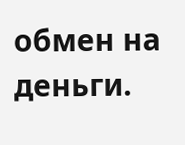обмен на деньги.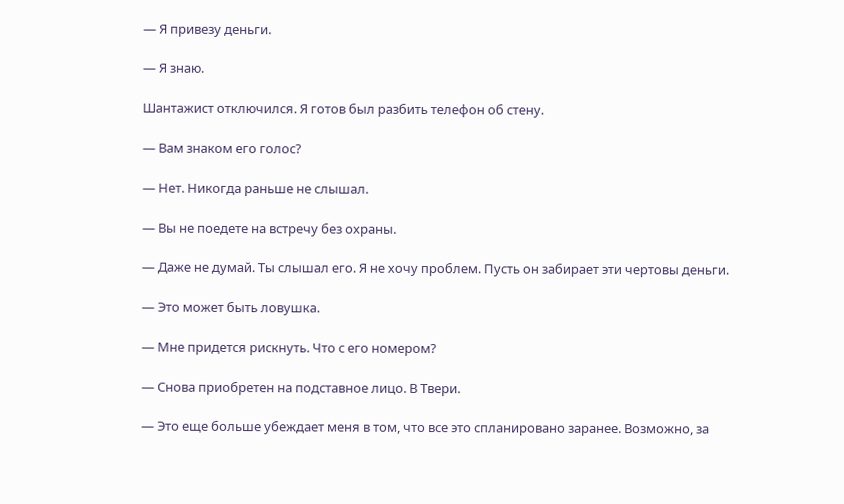— Я привезу деньги.

— Я знаю.

Шантажист отключился. Я готов был разбить телефон об стену.

— Вам знаком его голос?

— Нет. Никогда раньше не слышал.

— Вы не поедете на встречу без охраны.

— Даже не думай. Ты слышал его. Я не хочу проблем. Пусть он забирает эти чертовы деньги.

— Это может быть ловушка.

— Мне придется рискнуть. Что с его номером?

— Снова приобретен на подставное лицо. В Твери.

— Это еще больше убеждает меня в том, что все это спланировано заранее. Возможно, за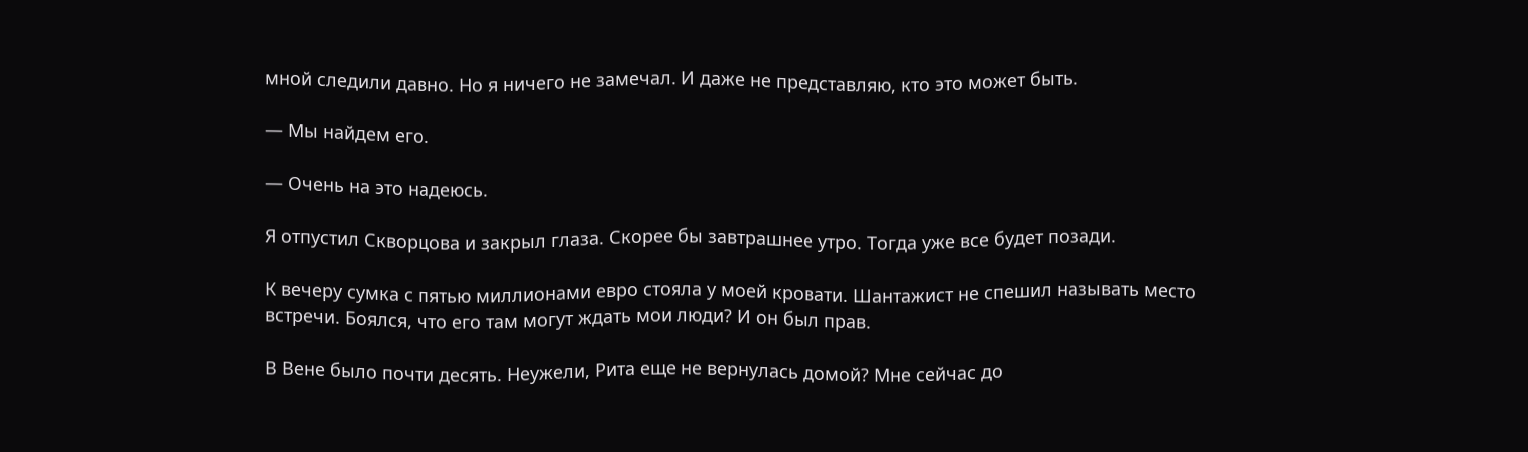мной следили давно. Но я ничего не замечал. И даже не представляю, кто это может быть.

— Мы найдем его.

— Очень на это надеюсь.

Я отпустил Скворцова и закрыл глаза. Скорее бы завтрашнее утро. Тогда уже все будет позади.

К вечеру сумка с пятью миллионами евро стояла у моей кровати. Шантажист не спешил называть место встречи. Боялся, что его там могут ждать мои люди? И он был прав.

В Вене было почти десять. Неужели, Рита еще не вернулась домой? Мне сейчас до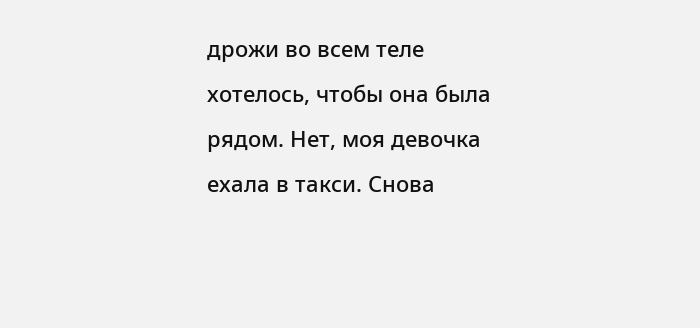дрожи во всем теле хотелось, чтобы она была рядом. Нет, моя девочка ехала в такси. Снова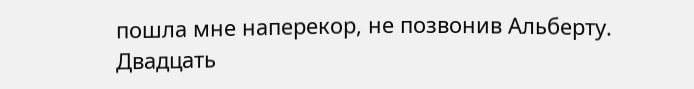пошла мне наперекор, не позвонив Альберту. Двадцать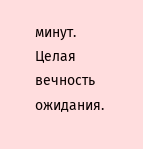минут. Целая вечность ожидания.